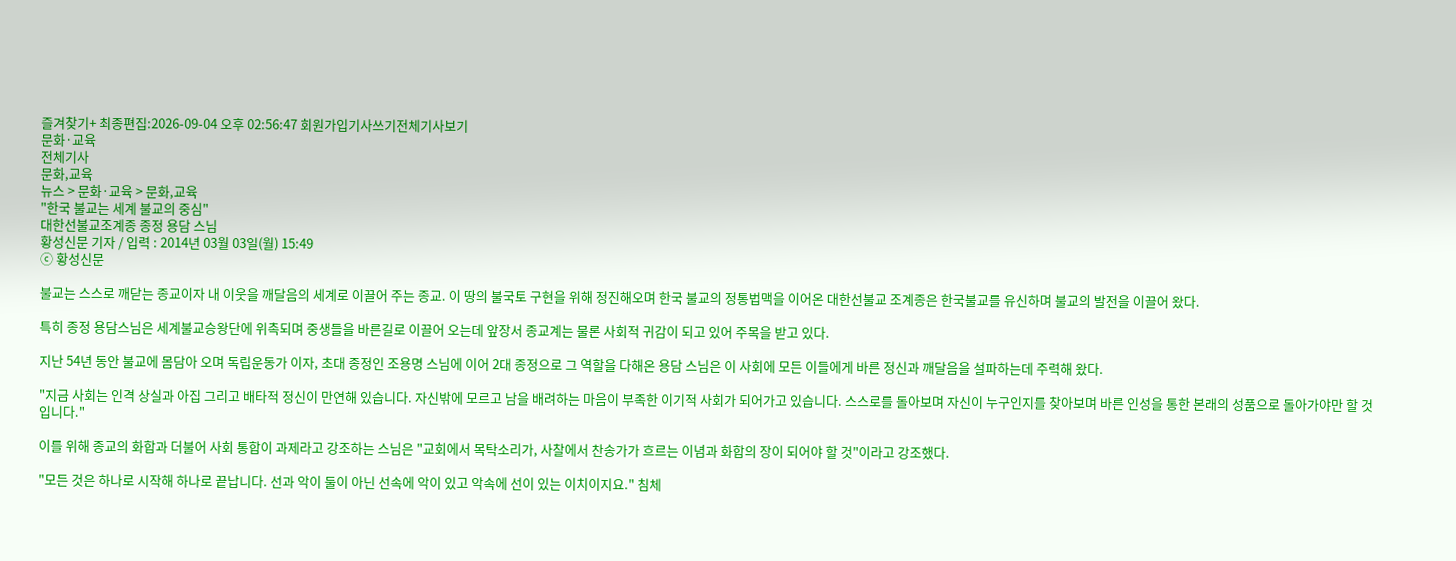즐겨찾기+ 최종편집:2026-09-04 오후 02:56:47 회원가입기사쓰기전체기사보기
문화·교육
전체기사
문화,교육
뉴스 > 문화·교육 > 문화,교육
"한국 불교는 세계 불교의 중심"
대한선불교조계종 종정 용담 스님
황성신문 기자 / 입력 : 2014년 03월 03일(월) 15:49
ⓒ 황성신문

불교는 스스로 깨닫는 종교이자 내 이웃을 깨달음의 세계로 이끌어 주는 종교. 이 땅의 불국토 구현을 위해 정진해오며 한국 불교의 정통법맥을 이어온 대한선불교 조계종은 한국불교를 유신하며 불교의 발전을 이끌어 왔다.

특히 종정 용담스님은 세계불교승왕단에 위촉되며 중생들을 바른길로 이끌어 오는데 앞장서 종교계는 물론 사회적 귀감이 되고 있어 주목을 받고 있다.

지난 54년 동안 불교에 몸담아 오며 독립운동가 이자, 초대 종정인 조용명 스님에 이어 2대 종정으로 그 역할을 다해온 용담 스님은 이 사회에 모든 이들에게 바른 정신과 깨달음을 설파하는데 주력해 왔다.

"지금 사회는 인격 상실과 아집 그리고 배타적 정신이 만연해 있습니다. 자신밖에 모르고 남을 배려하는 마음이 부족한 이기적 사회가 되어가고 있습니다. 스스로를 돌아보며 자신이 누구인지를 찾아보며 바른 인성을 통한 본래의 성품으로 돌아가야만 할 것입니다."

이를 위해 종교의 화합과 더불어 사회 통합이 과제라고 강조하는 스님은 "교회에서 목탁소리가, 사찰에서 찬송가가 흐르는 이념과 화합의 장이 되어야 할 것"이라고 강조했다.

"모든 것은 하나로 시작해 하나로 끝납니다. 선과 악이 둘이 아닌 선속에 악이 있고 악속에 선이 있는 이치이지요." 침체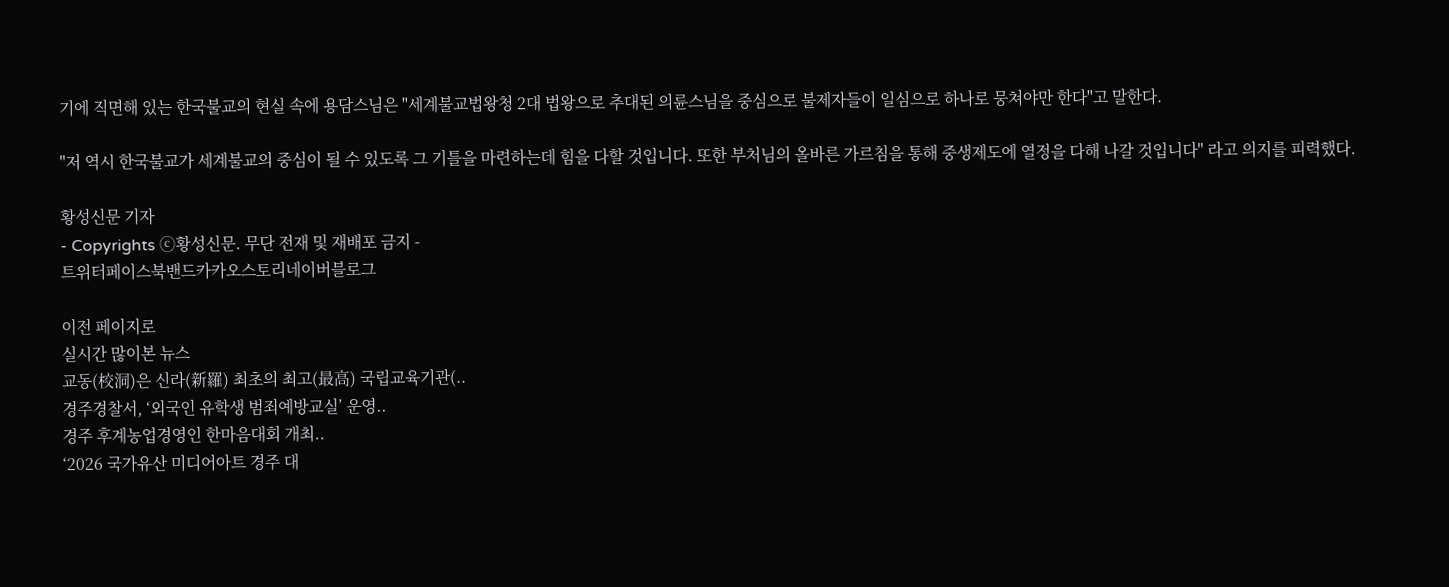기에 직면해 있는 한국불교의 현실 속에 용담스님은 "세계불교법왕청 2대 법왕으로 추대된 의륜스님을 중심으로 불제자들이 일심으로 하나로 뭉쳐야만 한다"고 말한다.

"저 역시 한국불교가 세계불교의 중심이 될 수 있도록 그 기틀을 마련하는데 힘을 다할 것입니다. 또한 부처님의 올바른 가르침을 통해 중생제도에 열정을 다해 나갈 것입니다" 라고 의지를 피력했다.

황성신문 기자
- Copyrights ⓒ황성신문. 무단 전재 및 재배포 금지 -
트위터페이스북밴드카카오스토리네이버블로그

이전 페이지로
실시간 많이본 뉴스
교동(校洞)은 신라(新羅) 최초의 최고(最高) 국립교육기관(..
경주경찰서, ‘외국인 유학생 범죄예방교실’ 운영..
경주 후계농업경영인 한마음대회 개최..
‘2026 국가유산 미디어아트 경주 대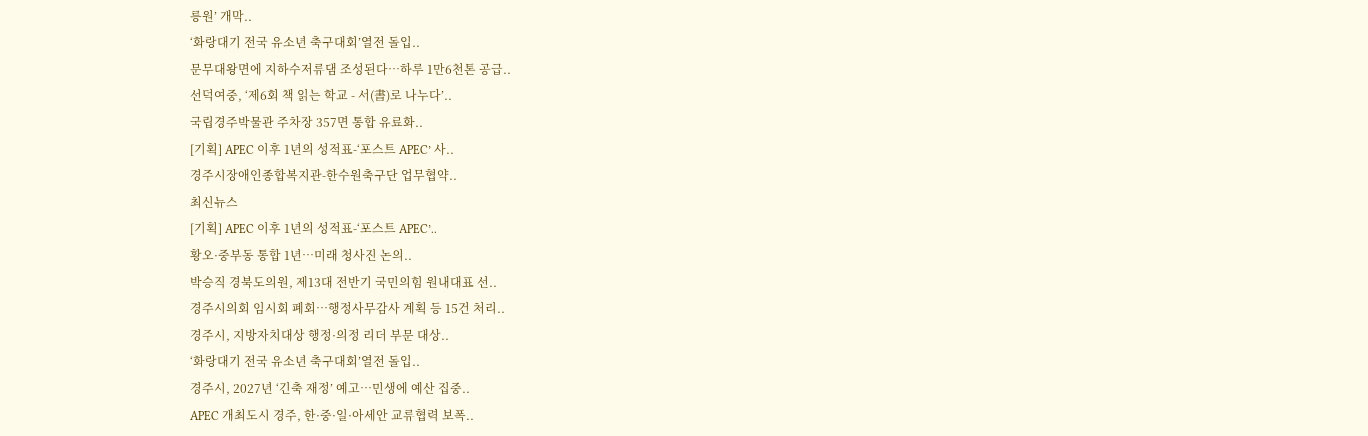릉원’ 개막..
‘화랑대기 전국 유소년 축구대회’열전 돌입..
문무대왕면에 지하수저류댐 조성된다…하루 1만6천톤 공급..
선덕여중, ‘제6회 책 읽는 학교 - 서(書)로 나누다’..
국립경주박물관 주차장 357면 통합 유료화..
[기획] APEC 이후 1년의 성적표-‘포스트 APEC’ 사..
경주시장애인종합복지관-한수원축구단 업무협약..
최신뉴스
[기획] APEC 이후 1년의 성적표-‘포스트 APEC’..
황오·중부동 통합 1년…미래 청사진 논의..
박승직 경북도의원, 제13대 전반기 국민의힘 원내대표 선..
경주시의회 임시회 폐회…행정사무감사 계획 등 15건 처리..
경주시, 지방자치대상 행정·의정 리더 부문 대상..
‘화랑대기 전국 유소년 축구대회’열전 돌입..
경주시, 2027년 ‘긴축 재정’ 예고…민생에 예산 집중..
APEC 개최도시 경주, 한·중·일·아세안 교류협력 보폭..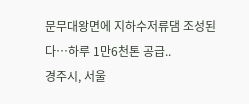문무대왕면에 지하수저류댐 조성된다…하루 1만6천톤 공급..
경주시, 서울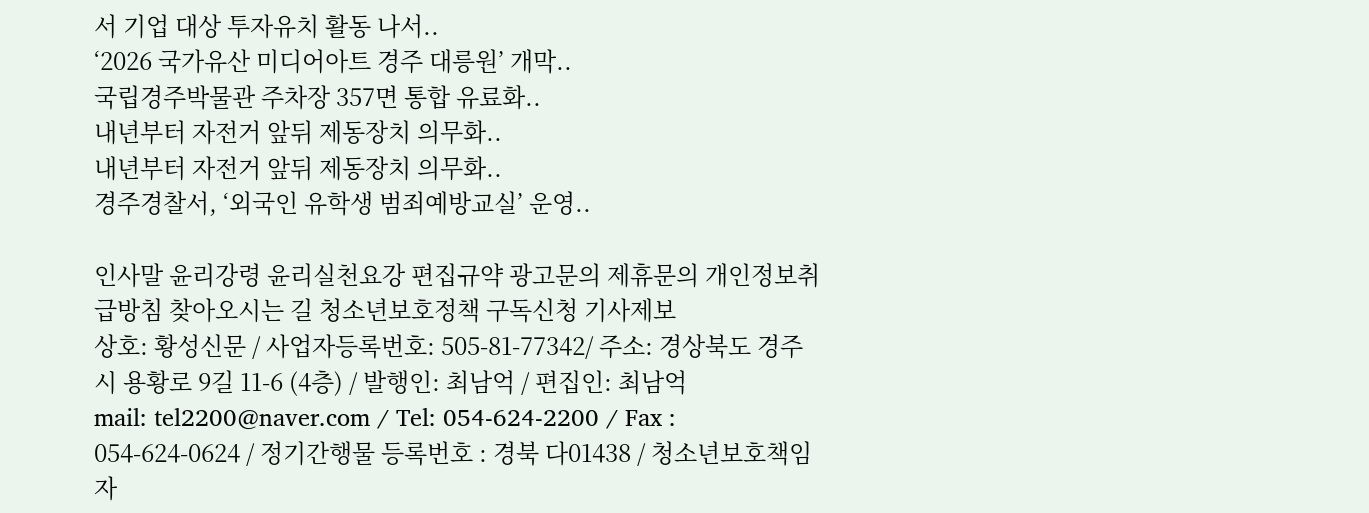서 기업 대상 투자유치 활동 나서..
‘2026 국가유산 미디어아트 경주 대릉원’ 개막..
국립경주박물관 주차장 357면 통합 유료화..
내년부터 자전거 앞뒤 제동장치 의무화..
내년부터 자전거 앞뒤 제동장치 의무화..
경주경찰서, ‘외국인 유학생 범죄예방교실’ 운영..

인사말 윤리강령 윤리실천요강 편집규약 광고문의 제휴문의 개인정보취급방침 찾아오시는 길 청소년보호정책 구독신청 기사제보
상호: 황성신문 / 사업자등록번호: 505-81-77342/ 주소: 경상북도 경주시 용황로 9길 11-6 (4층) / 발행인: 최남억 / 편집인: 최남억
mail: tel2200@naver.com / Tel: 054-624-2200 / Fax : 054-624-0624 / 정기간행물 등록번호 : 경북 다01438 / 청소년보호책임자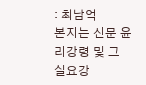: 최남억
본지는 신문 윤리강령 및 그 실요강